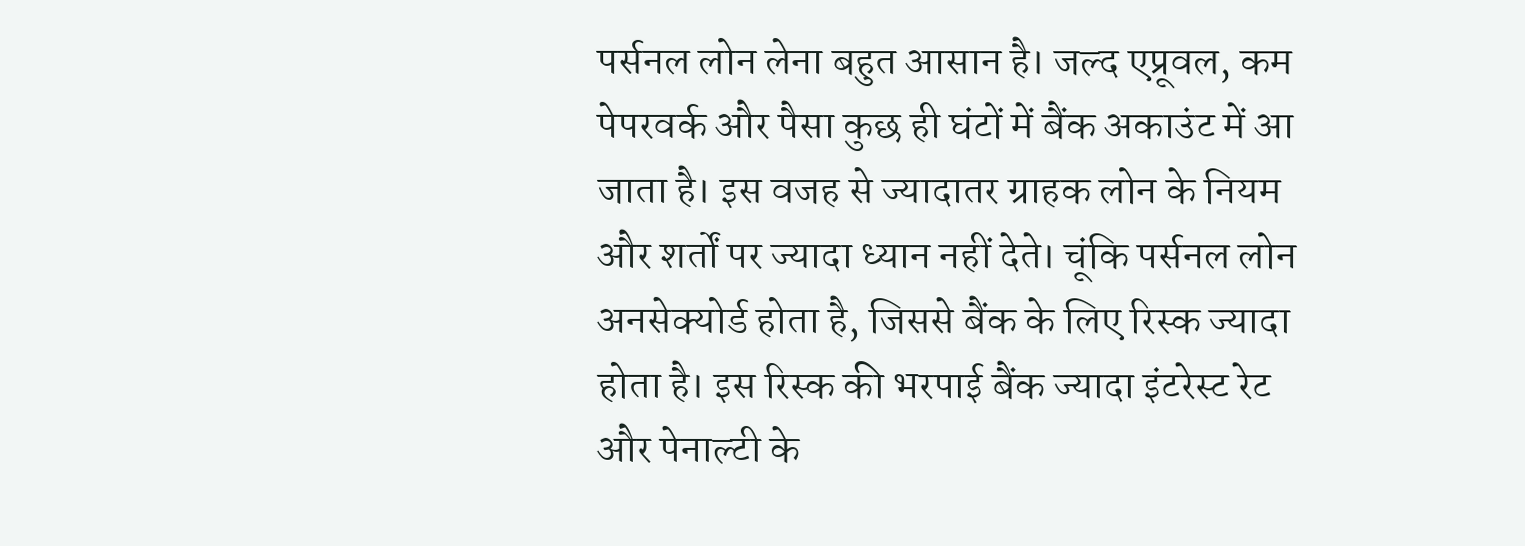पर्सनल लोन लेना बहुत आसान है। जल्द एप्रूवल, कम पेपरवर्क और पैसा कुछ ही घंटों में बैंक अकाउंट में आ जाता है। इस वजह से ज्यादातर ग्राहक लोन के नियम और शर्तों पर ज्यादा ध्यान नहीं देते। चूंकि पर्सनल लोन अनसेक्योर्ड होता है, जिससे बैंक के लिए रिस्क ज्यादा होता है। इस रिस्क की भरपाई बैंक ज्यादा इंटरेस्ट रेट और पेनाल्टी के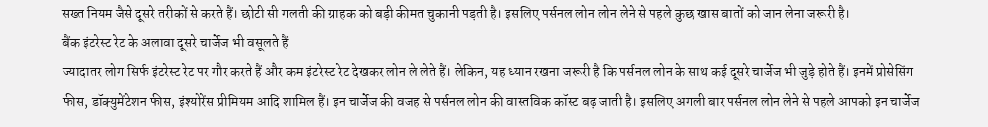सख्त नियम जैसे दूसरे तरीकों से करते हैं। छोटी सी गलती की ग्राहक को बड़ी कीमत चुकानी पड़ती है। इसलिए पर्सनल लोन लोन लेने से पहले कुछ खास बातों को जान लेना जरूरी है।
बैंक इंटरेस्ट रेट के अलावा दूसरे चार्जेज भी वसूलते हैं
ज्यादातर लोग सिर्फ इंटरेस्ट रेट पर गौर करते हैं और कम इंटरेस्ट रेट देखकर लोन ले लेते हैं। लेकिन, यह ध्यान रखना जरूरी है कि पर्सनल लोन के साथ कई दूसरे चार्जेज भी जुड़े होते हैं। इनमें प्रोसेसिंग फीस, डॉक्युमेंटेशन फीस, इंश्योरेंस प्रीमियम आदि शामिल हैं। इन चार्जेज की वजह से पर्सनल लोन की वास्तविक कॉस्ट बढ़ जाती है। इसलिए अगली बार पर्सनल लोन लेने से पहले आपको इन चार्जेज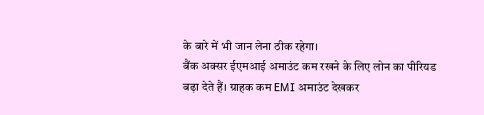के बारे में भी जान लेना ठीक रहेगा।
बैंक अक्सर ईएमआई अमाउंट कम रखने के लिए लोन का पीरियड बढ़ा देते हैं। ग्राहक कम EMI अमाउंट देखकर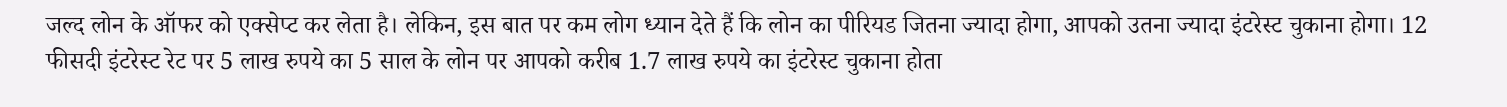जल्द लोन के ऑफर को एक्सेप्ट कर लेता है। लेकिन, इस बात पर कम लोग ध्यान देते हैं कि लोन का पीरियड जितना ज्यादा होगा, आपको उतना ज्यादा इंटरेस्ट चुकाना होगा। 12 फीसदी इंटरेस्ट रेट पर 5 लाख रुपये का 5 साल के लोन पर आपको करीब 1.7 लाख रुपये का इंटरेस्ट चुकाना होता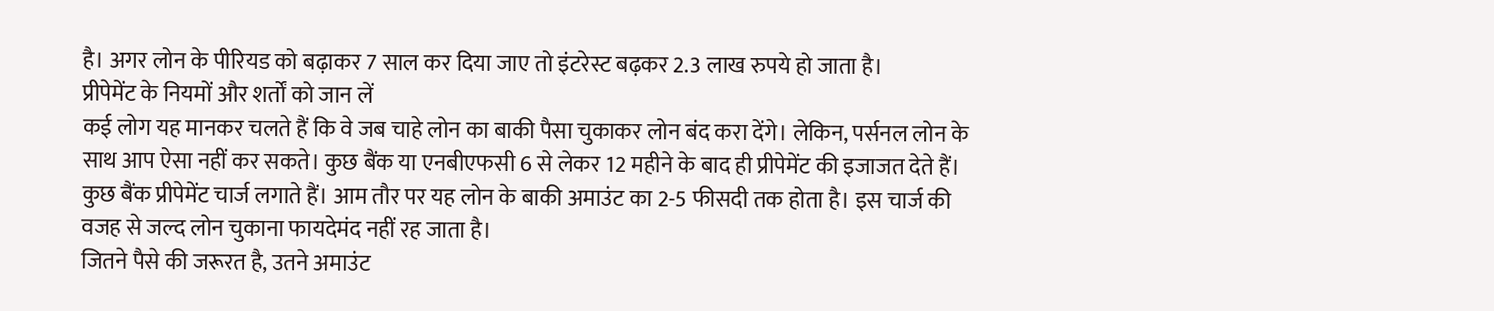है। अगर लोन के पीरियड को बढ़ाकर 7 साल कर दिया जाए तो इंटरेस्ट बढ़कर 2.3 लाख रुपये हो जाता है।
प्रीपेमेंट के नियमों और शर्तों को जान लें
कई लोग यह मानकर चलते हैं कि वे जब चाहे लोन का बाकी पैसा चुकाकर लोन बंद करा देंगे। लेकिन, पर्सनल लोन के साथ आप ऐसा नहीं कर सकते। कुछ बैंक या एनबीएफसी 6 से लेकर 12 महीने के बाद ही प्रीपेमेंट की इजाजत देते हैं। कुछ बैंक प्रीपेमेंट चार्ज लगाते हैं। आम तौर पर यह लोन के बाकी अमाउंट का 2-5 फीसदी तक होता है। इस चार्ज की वजह से जल्द लोन चुकाना फायदेमंद नहीं रह जाता है।
जितने पैसे की जरूरत है, उतने अमाउंट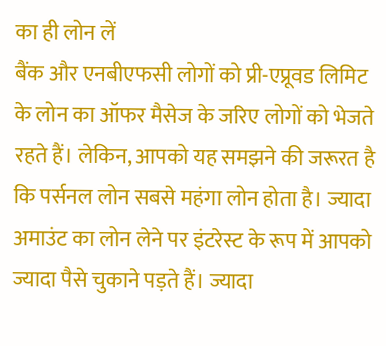का ही लोन लें
बैंक और एनबीएफसी लोगों को प्री-एप्रूवड लिमिट के लोन का ऑफर मैसेज के जरिए लोगों को भेजते रहते हैं। लेकिन, आपको यह समझने की जरूरत है कि पर्सनल लोन सबसे महंगा लोन होता है। ज्यादा अमाउंट का लोन लेने पर इंटरेस्ट के रूप में आपको ज्यादा पैसे चुकाने पड़ते हैं। ज्यादा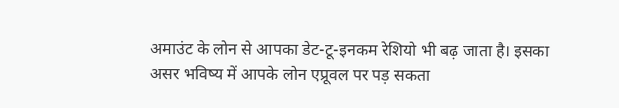अमाउंट के लोन से आपका डेट-टू-इनकम रेशियो भी बढ़ जाता है। इसका असर भविष्य में आपके लोन एप्रूवल पर पड़ सकता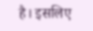है। इसलिए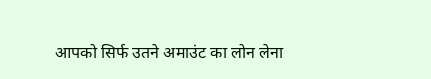आपको सिर्फ उतने अमाउंट का लोन लेना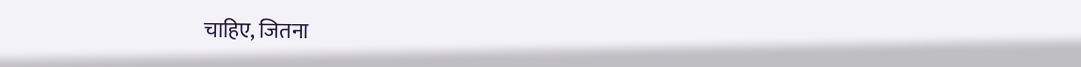चाहिए, जितना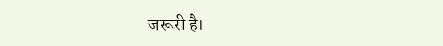जरूरी है।